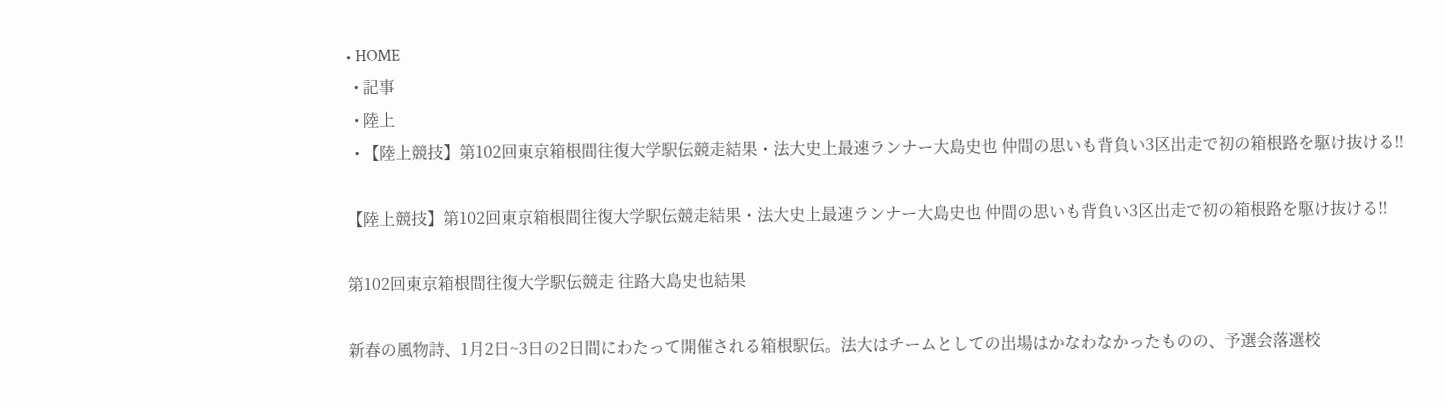• HOME
  • 記事
  • 陸上
  • 【陸上競技】第102回東京箱根間往復大学駅伝競走結果・法大史上最速ランナー大島史也 仲間の思いも背負い3区出走で初の箱根路を駆け抜ける‼

【陸上競技】第102回東京箱根間往復大学駅伝競走結果・法大史上最速ランナー大島史也 仲間の思いも背負い3区出走で初の箱根路を駆け抜ける‼

第102回東京箱根間往復大学駅伝競走 往路大島史也結果

新春の風物詩、1月2日~3日の2日間にわたって開催される箱根駅伝。法大はチームとしての出場はかなわなかったものの、予選会落選校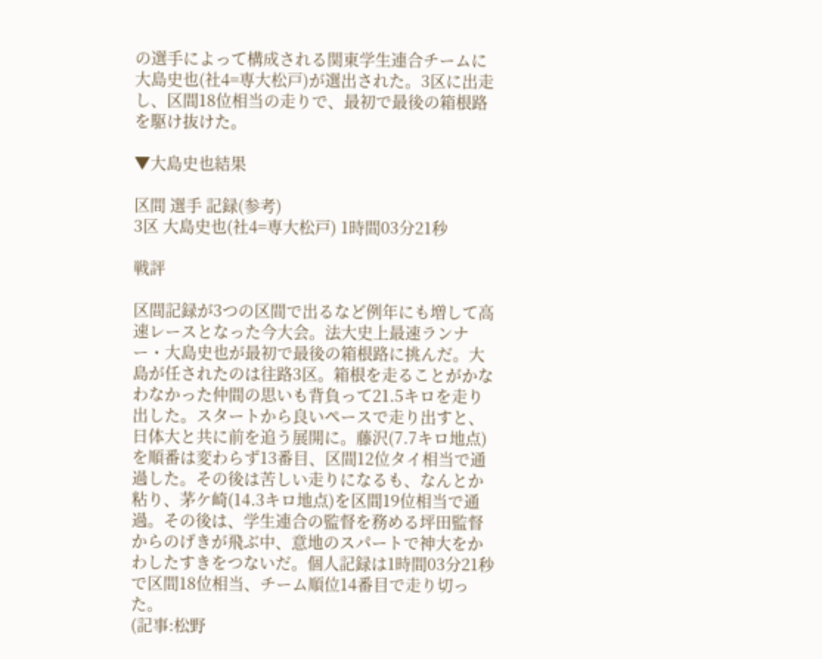の選手によって構成される関東学生連合チームに大島史也(社4=専大松戸)が選出された。3区に出走し、区間18位相当の走りで、最初で最後の箱根路を駆け抜けた。

▼大島史也結果

区間 選手 記録(参考)
3区 大島史也(社4=専大松戸) 1時間03分21秒

戦評

区間記録が3つの区間で出るなど例年にも増して高速レースとなった今大会。法大史上最速ランナー・大島史也が最初で最後の箱根路に挑んだ。大島が任されたのは往路3区。箱根を走ることがかなわなかった仲間の思いも背負って21.5キロを走り出した。スタートから良いペースで走り出すと、日体大と共に前を追う展開に。藤沢(7.7キロ地点)を順番は変わらず13番目、区間12位タイ相当で通過した。その後は苦しい走りになるも、なんとか粘り、茅ケ崎(14.3キロ地点)を区間19位相当で通過。その後は、学生連合の監督を務める坪田監督からのげきが飛ぶ中、意地のスパートで神大をかわしたすきをつないだ。個人記録は1時間03分21秒で区間18位相当、チーム順位14番目で走り切った。
(記事:松野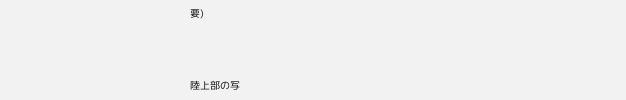要)



陸上部の写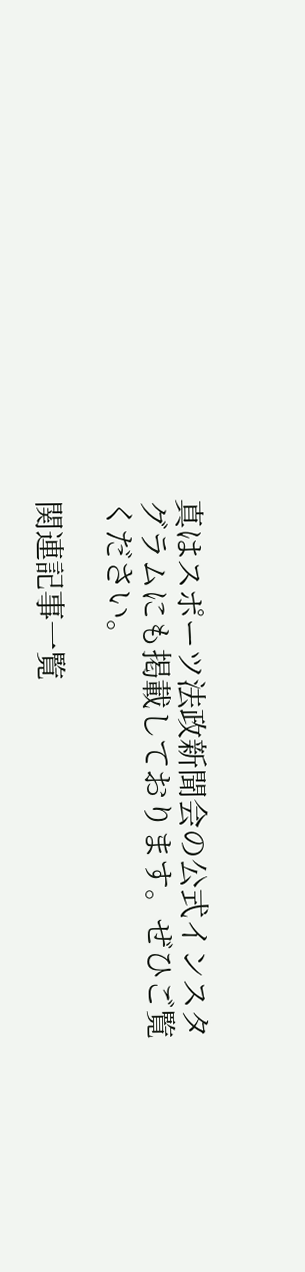真はスポーツ法政新聞会の公式インスタグラムにも掲載しております。ぜひご覧ください。

関連記事一覧